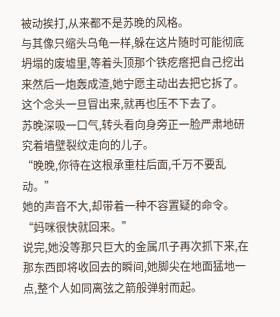被动挨打,从来都不是苏晚的风格。
与其像只缩头乌龟一样,躲在这片随时可能彻底坍塌的废墟里,等着头顶那个铁疙瘩把自己挖出来然后一炮轰成渣,她宁愿主动出去把它拆了。
这个念头一旦冒出来,就再也压不下去了。
苏晚深吸一口气,转头看向身旁正一脸严肃地研究着墙壁裂纹走向的儿子。
“晚晚,你待在这根承重柱后面,千万不要乱动。”
她的声音不大,却带着一种不容置疑的命令。
“妈咪很快就回来。”
说完,她没等那只巨大的金属爪子再次抓下来,在那东西即将收回去的瞬间,她脚尖在地面猛地一点,整个人如同离弦之箭般弹射而起。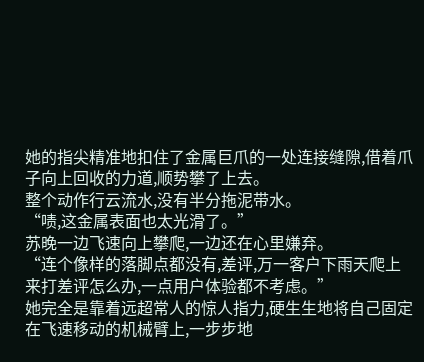她的指尖精准地扣住了金属巨爪的一处连接缝隙,借着爪子向上回收的力道,顺势攀了上去。
整个动作行云流水,没有半分拖泥带水。
“啧,这金属表面也太光滑了。”
苏晚一边飞速向上攀爬,一边还在心里嫌弃。
“连个像样的落脚点都没有,差评,万一客户下雨天爬上来打差评怎么办,一点用户体验都不考虑。”
她完全是靠着远超常人的惊人指力,硬生生地将自己固定在飞速移动的机械臂上,一步步地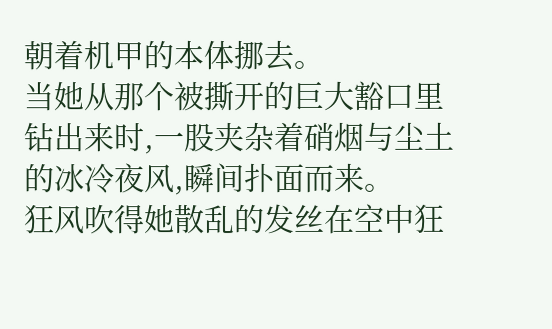朝着机甲的本体挪去。
当她从那个被撕开的巨大豁口里钻出来时,一股夹杂着硝烟与尘土的冰冷夜风,瞬间扑面而来。
狂风吹得她散乱的发丝在空中狂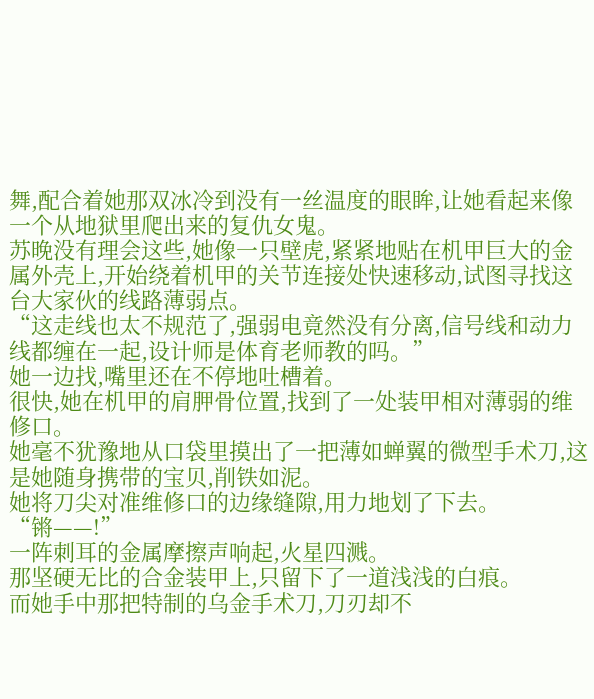舞,配合着她那双冰冷到没有一丝温度的眼眸,让她看起来像一个从地狱里爬出来的复仇女鬼。
苏晚没有理会这些,她像一只壁虎,紧紧地贴在机甲巨大的金属外壳上,开始绕着机甲的关节连接处快速移动,试图寻找这台大家伙的线路薄弱点。
“这走线也太不规范了,强弱电竟然没有分离,信号线和动力线都缠在一起,设计师是体育老师教的吗。”
她一边找,嘴里还在不停地吐槽着。
很快,她在机甲的肩胛骨位置,找到了一处装甲相对薄弱的维修口。
她毫不犹豫地从口袋里摸出了一把薄如蝉翼的微型手术刀,这是她随身携带的宝贝,削铁如泥。
她将刀尖对准维修口的边缘缝隙,用力地划了下去。
“锵——!”
一阵刺耳的金属摩擦声响起,火星四溅。
那坚硬无比的合金装甲上,只留下了一道浅浅的白痕。
而她手中那把特制的乌金手术刀,刀刃却不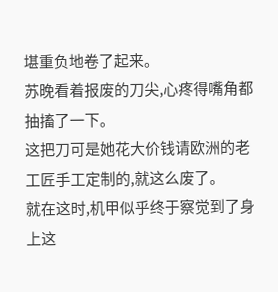堪重负地卷了起来。
苏晚看着报废的刀尖,心疼得嘴角都抽搐了一下。
这把刀可是她花大价钱请欧洲的老工匠手工定制的,就这么废了。
就在这时,机甲似乎终于察觉到了身上这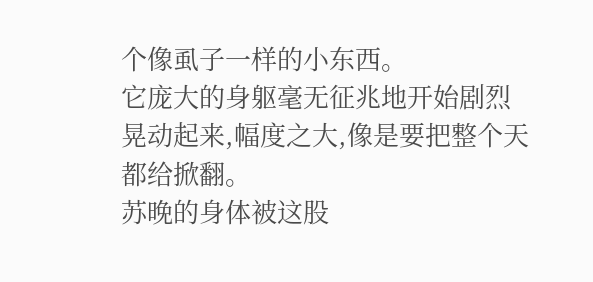个像虱子一样的小东西。
它庞大的身躯毫无征兆地开始剧烈晃动起来,幅度之大,像是要把整个天都给掀翻。
苏晚的身体被这股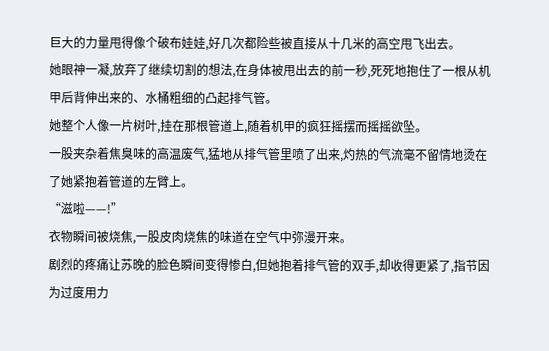巨大的力量甩得像个破布娃娃,好几次都险些被直接从十几米的高空甩飞出去。
她眼神一凝,放弃了继续切割的想法,在身体被甩出去的前一秒,死死地抱住了一根从机甲后背伸出来的、水桶粗细的凸起排气管。
她整个人像一片树叶,挂在那根管道上,随着机甲的疯狂摇摆而摇摇欲坠。
一股夹杂着焦臭味的高温废气,猛地从排气管里喷了出来,灼热的气流毫不留情地烫在了她紧抱着管道的左臂上。
“滋啦——!”
衣物瞬间被烧焦,一股皮肉烧焦的味道在空气中弥漫开来。
剧烈的疼痛让苏晚的脸色瞬间变得惨白,但她抱着排气管的双手,却收得更紧了,指节因为过度用力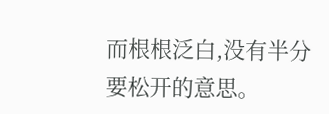而根根泛白,没有半分要松开的意思。